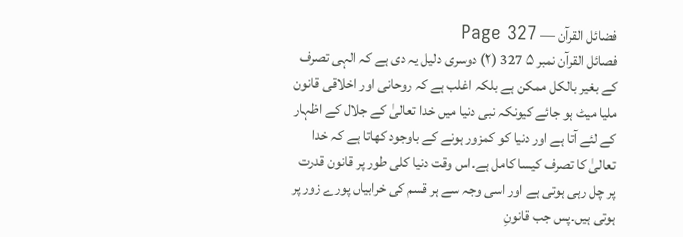فضائل القرآن — Page 327
فصائل القرآن نمبر ۵ 327 (۲) دوسری دلیل یہ دی ہے کہ الہی تصرف کے بغیر بالکل ممکن ہے بلکہ اغلب ہے کہ روحانی اور اخلاقی قانون ملیا میٹ ہو جائے کیونکہ نبی دنیا میں خدا تعالیٰ کے جلال کے اظہار کے لئے آتا ہے اور دنیا کو کمزور ہونے کے باوجود کھاتا ہے کہ خدا تعالیٰ کا تصرف کیسا کامل ہے۔اس وقت دنیا کلی طور پر قانون قدرت پر چل رہی ہوتی ہے اور اسی وجہ سے ہر قسم کی خرابیاں پورے زور پر ہوتی ہیں۔پس جب قانونِ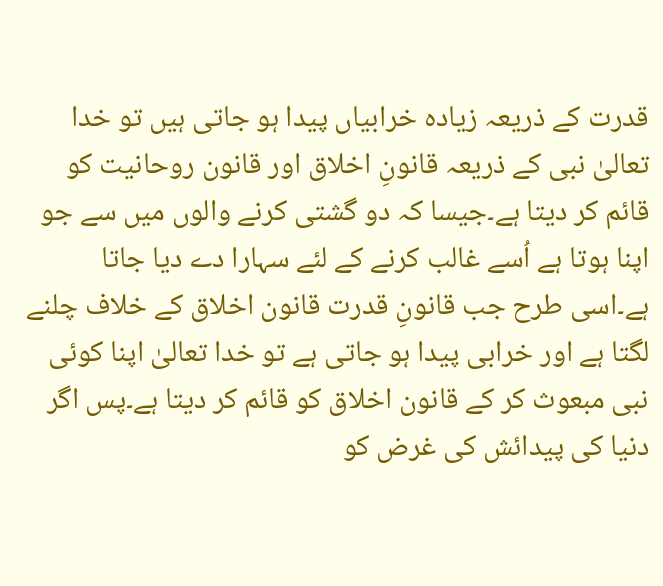قدرت کے ذریعہ زیادہ خرابیاں پیدا ہو جاتی ہیں تو خدا تعالیٰ نبی کے ذریعہ قانونِ اخلاق اور قانون روحانیت کو قائم کر دیتا ہے۔جیسا کہ دو گشتی کرنے والوں میں سے جو اپنا ہوتا ہے اُسے غالب کرنے کے لئے سہارا دے دیا جاتا ہے۔اسی طرح جب قانونِ قدرت قانون اخلاق کے خلاف چلنے لگتا ہے اور خرابی پیدا ہو جاتی ہے تو خدا تعالیٰ اپنا کوئی نبی مبعوث کر کے قانون اخلاق کو قائم کر دیتا ہے۔پس اگر دنیا کی پیدائش کی غرض کو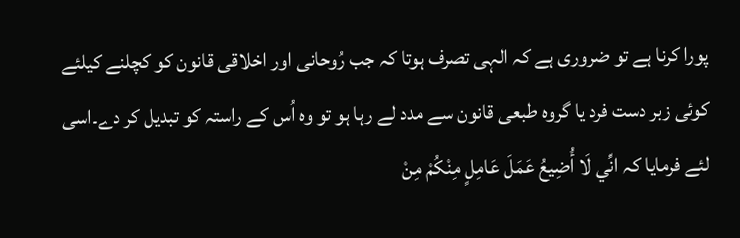پورا کرنا ہے تو ضروری ہے کہ الہی تصرف ہوتا کہ جب رُوحانی اور اخلاقی قانون کو کچلنے کیلئے کوئی زبر دست فرد یا گروہ طبعی قانون سے مدد لے رہا ہو تو وہ اُس کے راستہ کو تبدیل کر دے۔اسی لئے فرمایا کہ انِّي لَا أُضِيعُ عَمَلَ عَامِلٍ مِنْكُمْ مِنْ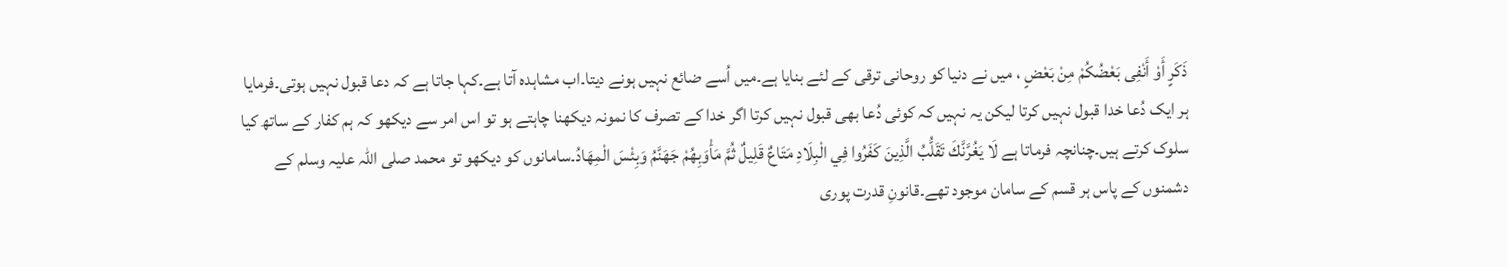ذَكَرٍ أَوْ أَنْفِى بَعْضُكُمْ مِنْ بَعْضٍ ، میں نے دنیا کو روحانی ترقی کے لئے بنایا ہے۔میں اُسے ضائع نہیں ہونے دیتا۔اب مشاہدہ آتا ہے۔کہا جاتا ہے کہ دعا قبول نہیں ہوتی۔فرمایا ہر ایک دُعا خدا قبول نہیں کرتا لیکن یہ نہیں کہ کوئی دُعا بھی قبول نہیں کرتا اگر خدا کے تصرف کا نمونہ دیکھنا چاہتے ہو تو اس امر سے دیکھو کہ ہم کفار کے ساتھ کیا سلوک کرتے ہیں۔چنانچہ فرماتا ہے لَا يَغُرَّنَّكَ تَقَلُّبُ الَّذِينَ كَفَرُوا فِي الْبِلَادِ مَتَاعٌ قَلِيلٌ ثُمَّ مَأْوَبِهُمْ جَهَنَّمُ وَبِئْسَ الْمِهَادُ۔سامانوں کو دیکھو تو محمد صلی اللہ علیہ وسلم کے دشمنوں کے پاس ہر قسم کے سامان موجود تھے۔قانونِ قدرت پوری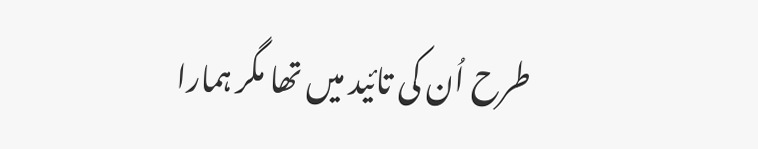طرح اُن کی تائید میں تھا مگر ہمارا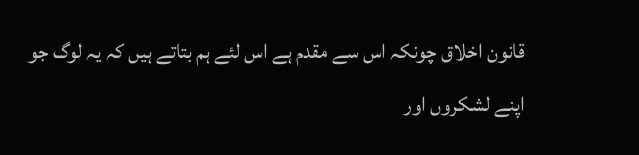قانون اخلاق چونکہ اس سے مقدم ہے اس لئے ہم بتاتے ہیں کہ یہ لوگ جو اپنے لشکروں اور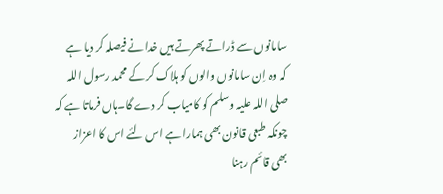سامانوں سے ڈراتے پھرتے ہیں خدا نے فیصلہ کر دیا ہے کہ وہ اِن سامانوں والوں کو ہلاک کر کے محمد رسول اللہ صلی اللہ علیہ وسلم کو کامیاب کر دے گا۔ہاں فرماتا ہے کہ چونکہ طبعی قانون بھی ہمارا ہے اس لئے اس کا اعزاز بھی قائم رہنا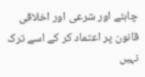چاہئے اور شرعی اور اخلاقی قانون پر اعتماد کر کے اسے ترک نہیں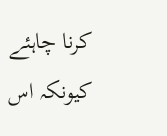کرنا چاہئے کیونکہ اس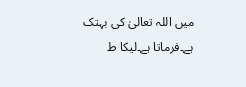میں اللہ تعالیٰ کی بہتک ہے۔فرماتا ہے۔لیکا ط